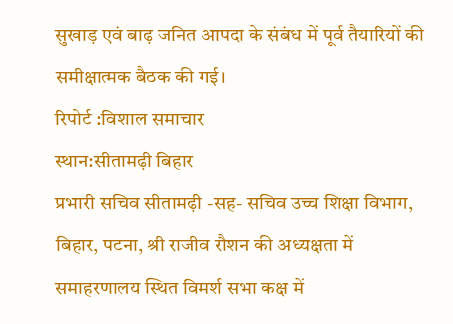सुखाड़ एवं बाढ़ जनित आपदा के संबंध में पूर्व तैयारियों की समीक्षात्मक बैठक की गई।
रिपोर्ट :विशाल समाचार
स्थान:सीतामढ़ी बिहार
प्रभारी सचिव सीतामढ़ी -सह- सचिव उच्च शिक्षा विभाग, बिहार, पटना, श्री राजीव रौशन की अध्यक्षता में समाहरणालय स्थित विमर्श सभा कक्ष में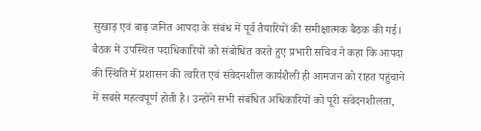सुखाड़ एवं बाढ़ जनित आपदा के संबंध में पूर्व तैयारियों की समीक्षात्मक बैठक की गई।
बैठक में उपस्थित पदाधिकारियों को संबोधित करते हुए प्रभारी सचिव ने कहा कि आपदा की स्थिति में प्रशासन की त्वरित एवं संवेदनशील कार्यशैली ही आमजन को राहत पहुंचाने में सबसे महत्वपूर्ण होती है। उन्होंने सभी संबंधित अधिकारियों को पूरी संवेदनशीलता,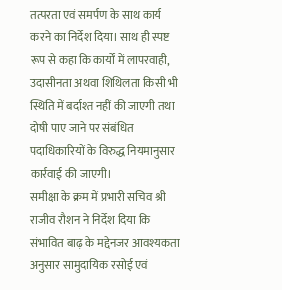तत्परता एवं समर्पण के साथ कार्य करने का निर्देश दिया। साथ ही स्पष्ट रूप से कहा कि कार्यों में लापरवाही, उदासीनता अथवा शिथिलता किसी भी स्थिति में बर्दाश्त नहीं की जाएगी तथा दोषी पाए जाने पर संबंधित पदाधिकारियों के विरुद्ध नियमानुसार कार्रवाई की जाएगी।
समीक्षा के क्रम में प्रभारी सचिव श्री राजीव रौशन ने निर्देश दिया कि संभावित बाढ़ के मद्देनजर आवश्यकता अनुसार सामुदायिक रसोई एवं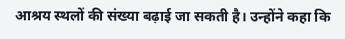आश्रय स्थलों की संख्या बढ़ाई जा सकती है। उन्होंने कहा कि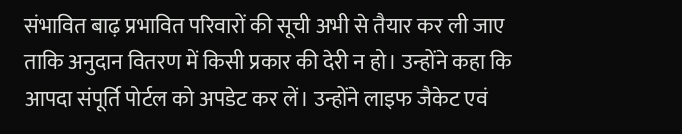संभावित बाढ़ प्रभावित परिवारों की सूची अभी से तैयार कर ली जाए ताकि अनुदान वितरण में किसी प्रकार की देरी न हो। उन्होंने कहा कि आपदा संपूर्ति पोर्टल को अपडेट कर लें। उन्होंने लाइफ जैकेट एवं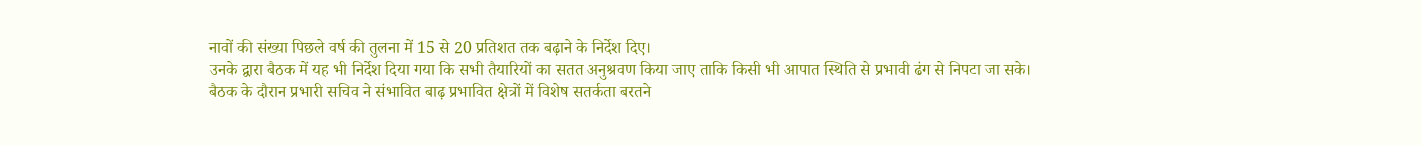नावों की संख्या पिछले वर्ष की तुलना में 15 से 20 प्रतिशत तक बढ़ाने के निर्देश दिए।
उनके द्वारा बैठक में यह भी निर्देश दिया गया कि सभी तैयारियों का सतत अनुश्रवण किया जाए ताकि किसी भी आपात स्थिति से प्रभावी ढंग से निपटा जा सके।
बैठक के दौरान प्रभारी सचिव ने संभावित बाढ़ प्रभावित क्षेत्रों में विशेष सतर्कता बरतने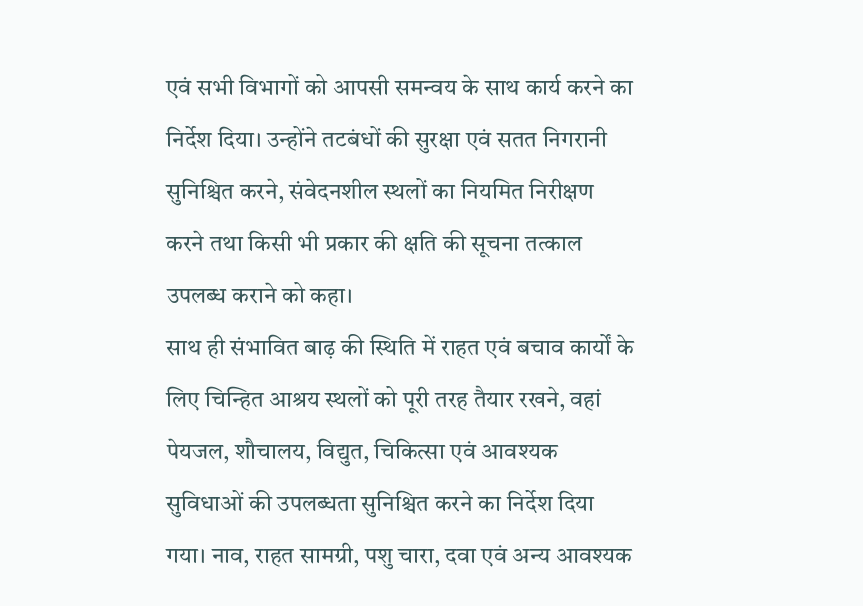एवं सभी विभागों को आपसी समन्वय के साथ कार्य करने का निर्देश दिया। उन्होंने तटबंधों की सुरक्षा एवं सतत निगरानी सुनिश्चित करने, संवेदनशील स्थलों का नियमित निरीक्षण करने तथा किसी भी प्रकार की क्षति की सूचना तत्काल उपलब्ध कराने को कहा।
साथ ही संभावित बाढ़ की स्थिति में राहत एवं बचाव कार्यों के लिए चिन्हित आश्रय स्थलों को पूरी तरह तैयार रखने, वहां पेयजल, शौचालय, विद्युत, चिकित्सा एवं आवश्यक सुविधाओं की उपलब्धता सुनिश्चित करने का निर्देश दिया गया। नाव, राहत सामग्री, पशु चारा, दवा एवं अन्य आवश्यक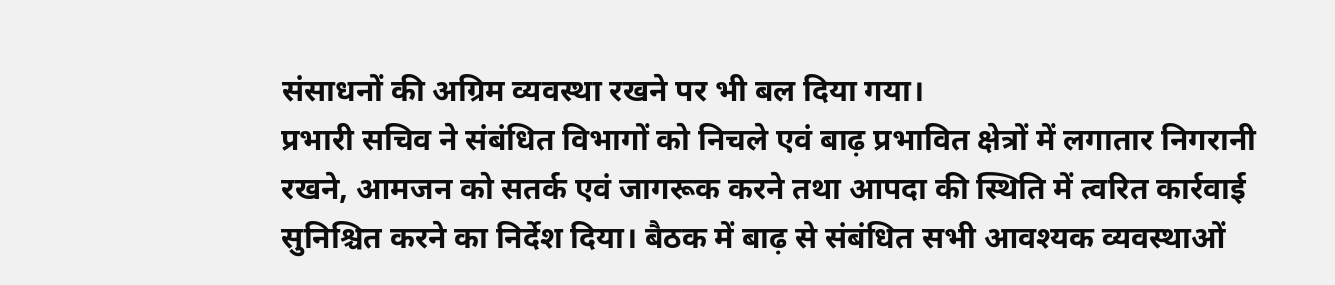संसाधनों की अग्रिम व्यवस्था रखने पर भी बल दिया गया।
प्रभारी सचिव ने संबंधित विभागों को निचले एवं बाढ़ प्रभावित क्षेत्रों में लगातार निगरानी रखने, आमजन को सतर्क एवं जागरूक करने तथा आपदा की स्थिति में त्वरित कार्रवाई सुनिश्चित करने का निर्देश दिया। बैठक में बाढ़ से संबंधित सभी आवश्यक व्यवस्थाओं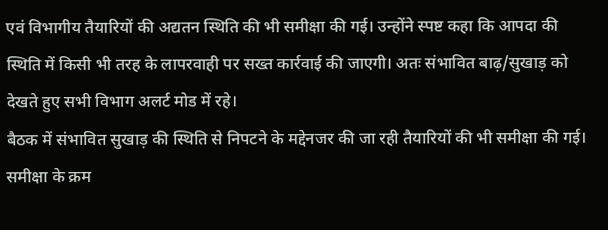एवं विभागीय तैयारियों की अद्यतन स्थिति की भी समीक्षा की गई। उन्होंने स्पष्ट कहा कि आपदा की स्थिति में किसी भी तरह के लापरवाही पर सख्त कार्रवाई की जाएगी। अतः संभावित बाढ़/सुखाड़ को देखते हुए सभी विभाग अलर्ट मोड में रहे।
बैठक में संभावित सुखाड़ की स्थिति से निपटने के मद्देनजर की जा रही तैयारियों की भी समीक्षा की गई।
समीक्षा के क्रम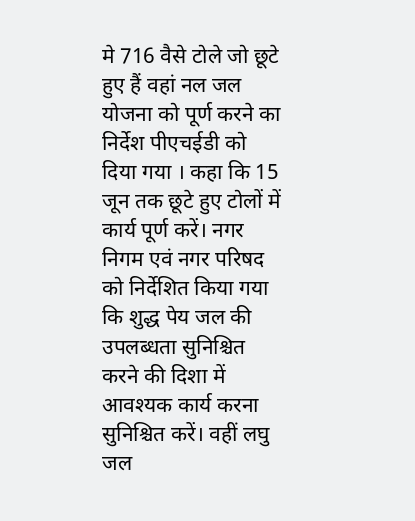मे 716 वैसे टोले जो छूटे हुए हैं वहां नल जल योजना को पूर्ण करने का निर्देश पीएचईडी को दिया गया । कहा कि 15 जून तक छूटे हुए टोलों में कार्य पूर्ण करें। नगर निगम एवं नगर परिषद को निर्देशित किया गया कि शुद्ध पेय जल की उपलब्धता सुनिश्चित करने की दिशा में आवश्यक कार्य करना सुनिश्चित करें। वहीं लघु जल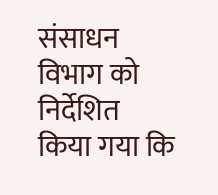संसाधन विभाग को निर्देशित किया गया कि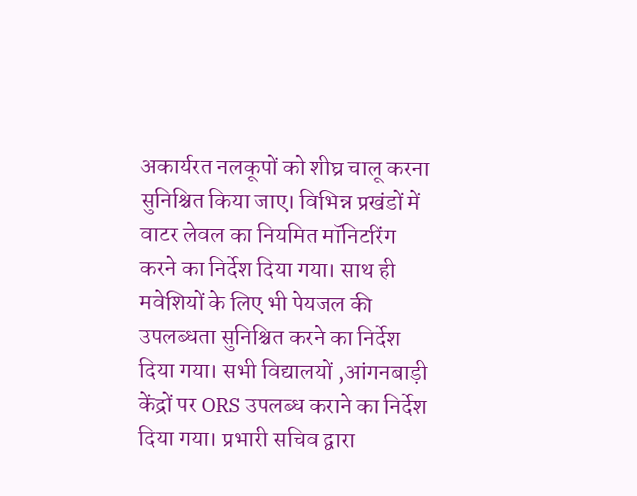अकार्यरत नलकूपों को शीघ्र चालू करना सुनिश्चित किया जाए। विभिन्न प्रखंडों में वाटर लेवल का नियमित मॉनिटरिंग करने का निर्देश दिया गया। साथ ही मवेशियों के लिए भी पेयजल की उपलब्धता सुनिश्चित करने का निर्देश दिया गया। सभी विद्यालयों ,आंगनबाड़ी केंद्रों पर ORS उपलब्ध कराने का निर्देश दिया गया। प्रभारी सचिव द्वारा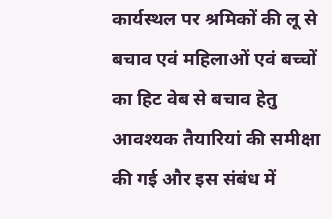कार्यस्थल पर श्रमिकों की लू से बचाव एवं महिलाओं एवं बच्चों का हिट वेब से बचाव हेतु आवश्यक तैयारियां की समीक्षा की गई और इस संबंध में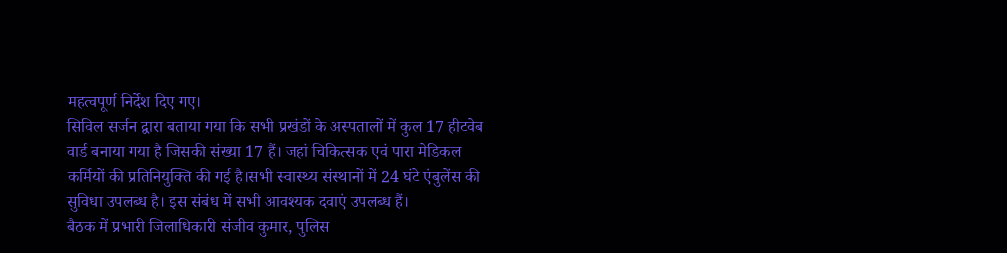महत्वपूर्ण निर्देश दिए गए।
सिविल सर्जन द्वारा बताया गया कि सभी प्रखंडों के अस्पतालों में कुल 17 हीटवेब वार्ड बनाया गया है जिसकी संख्या 17 हैं। जहां चिकित्सक एवं पारा मेडिकल कर्मियों की प्रतिनियुक्ति की गई है।सभी स्वास्थ्य संस्थानों में 24 घंटे एंबुलेंस की सुविधा उपलब्ध है। इस संबंध में सभी आवश्यक दवाएं उपलब्ध हैं।
बैठक में प्रभारी जिलाधिकारी संजीव कुमार, पुलिस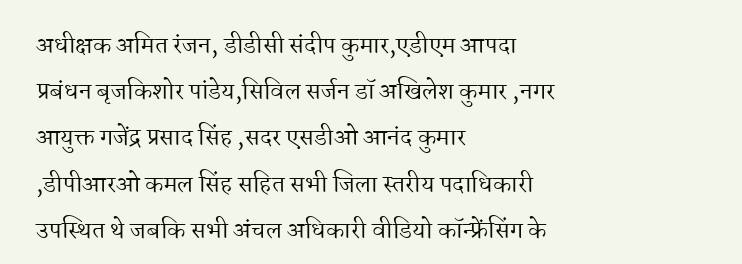अधीक्षक अमित रंजन, डीडीसी संदीप कुमार,एडीएम आपदा प्रबंधन बृजकिशोर पांडेय,सिविल सर्जन डॉ अखिलेश कुमार ,नगर आयुक्त गजेंद्र प्रसाद सिंह ,सदर एसडीओ आनंद कुमार ,डीपीआरओ कमल सिंह सहित सभी जिला स्तरीय पदाधिकारी उपस्थित थे जबकि सभी अंचल अधिकारी वीडियो कॉन्फ्रेंसिंग के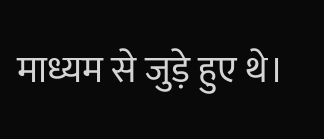माध्यम से जुड़े हुए थे।